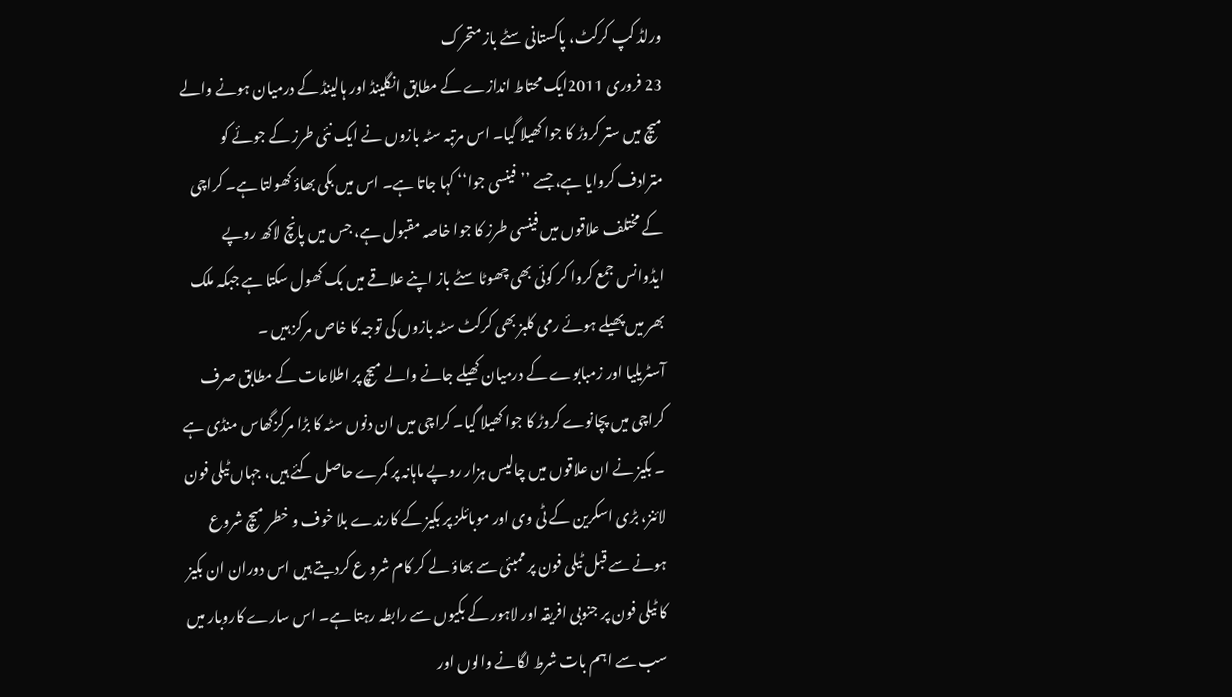ورلڈ کپ کرکٹ، پاکستانی سٹے باز متحرک
23 فروری 2011ایک محتاط اندازے کے مطابق انگلینڈ اور ہالینڈ کے درمیان ہونے والے میچ میں ستر کروڑ کا جوا کھیلا گیا۔ اس مرتبہ سٹہ بازوں نے ایک نئی طرز کے جوئے کو مترادف کروایا ہے، جسے ’’فینسی جوا‘‘ کہا جاتا ہے۔ اس میں بکی بھاؤ کھولتا ہے۔ کراچی کے مختلف علاقوں میں فینسی طرز کا جوا خاصہ مقبول ہے، جس میں پانچ لاکھ روپے ایڈوانس جمع کروا کر کوئی بھی چھوٹا سٹے باز اپنے علاقے میں بک کھول سکتا ہے جبکہ ملک بھر میں پھیلے ہوئے رمی کلبز بھی کرکٹ سٹہ بازوں کی توجہ کا خاص مرکز ہیں ۔
آسٹریلیا اور زمبابوے کے درمیان کھیلے جانے والے میچ پر اطلاعات کے مطابق صرف کراچی میں پچانوے کروڑ کا جوا کھیلا گیا۔ کراچی میں ان دنوں سٹہ کا بڑا مرکزگھاس منڈی ہے ۔ بکیز نے ان علاقوں میں چالیس ہزار روپے ماہانہ پر کمرے حاصل کئے ہیں، جہاں ٹیلی فون لائنز، بڑی اسکرین کے ٹی وی اور موبائلز پر بکیز کے کارندے بلا خوف و خطر میچ شروع ہونے سے قبل ٹیلی فون پر ممبئی سے بھاؤ لے کر کام شرو ع کردیتے ہیں اس دوران ان بکیز کا ٹیلی فون پر جنوبی افریقہ اور لاہور کے بکیوں سے رابطہ رہتا ہے۔ اس سارے کاروبار میں سب سے اہم بات شرط لگانے والوں اور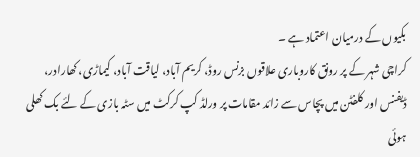بکیوں کے درمیان اعتماد ہے ۔
کراچی شہر کے پر رونق کاروباری علاقوں بزنس روڈ، کریم آباد، لیاقت آباد، کیماڑی، کھارادر، ڈیفنس اور کلفٹن میں پچاس سے زائد مقامات پر ورلڈ کپ کرکٹ میں سٹہ بازی کے لئے بک کھلی ہوئی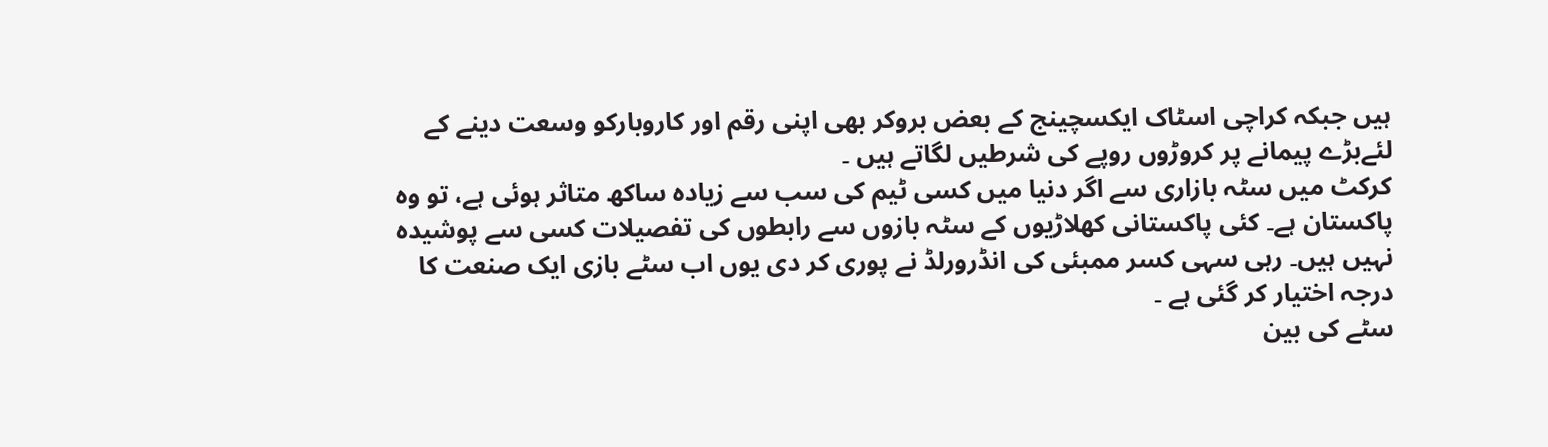ہیں جبکہ کراچی اسٹاک ایکسچینج کے بعض بروکر بھی اپنی رقم اور کاروبارکو وسعت دینے کے لئےبڑے پیمانے پر کروڑوں روپے کی شرطیں لگاتے ہیں ۔
کرکٹ میں سٹہ بازاری سے اگر دنیا میں کسی ٹیم کی سب سے زیادہ ساکھ متاثر ہوئی ہے، تو وہ پاکستان ہے۔ کئی پاکستانی کھلاڑیوں کے سٹہ بازوں سے رابطوں کی تفصیلات کسی سے پوشیدہ نہیں ہیں۔ رہی سہی کسر ممبئی کی انڈرورلڈ نے پوری کر دی یوں اب سٹے بازی ایک صنعت کا درجہ اختیار کر گئی ہے ۔
سٹے کی بین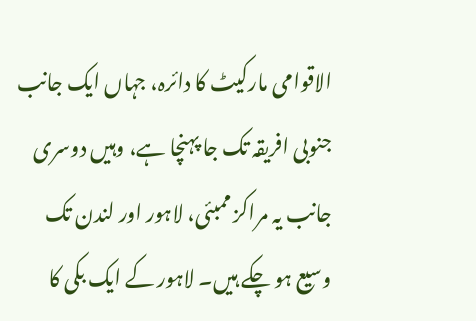الاقوامی مارکیٹ کا دائرہ، جہاں ایک جانب جنوبی افریقہ تک جا پہنچا ہے، وہیں دوسری جانب یہ مراکز ممبئی، لاہور اور لندن تک وسیع ہو چکے ہیں۔ لاہور کے ایک بکی کا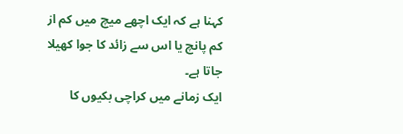کہنا ہے کہ ایک اچھے میچ میں کم از کم پانچ یا اس سے زائد کا جوا کھیلا جاتا ہے۔
ایک زمانے میں کراچی بکیوں کا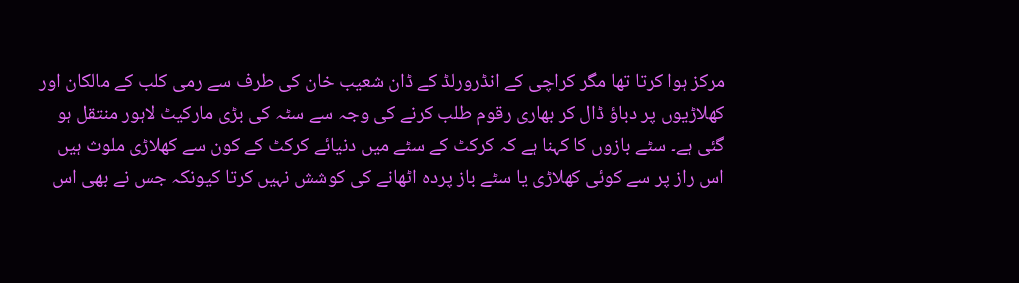مرکز ہوا کرتا تھا مگر کراچی کے انڈرورلڈ کے ڈان شعیب خان کی طرف سے رمی کلب کے مالکان اور کھلاڑیوں پر دباؤ ڈال کر بھاری رقوم طلب کرنے کی وجہ سے سٹہ کی بڑی مارکیٹ لاہور منتقل ہو گئی ہے۔ سٹے بازوں کا کہنا ہے کہ کرکٹ کے سٹے میں دنیائے کرکٹ کے کون سے کھلاڑی ملوث ہیں اس راز پر سے کوئی کھلاڑی یا سٹے باز پردہ اٹھانے کی کوشش نہیں کرتا کیونکہ جس نے بھی اس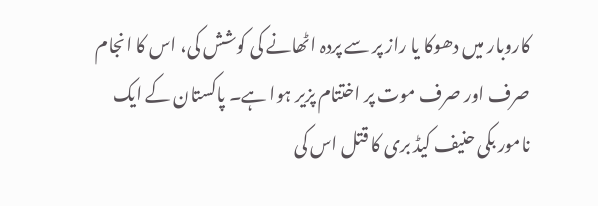کاروبار میں دھوکا یا راز پر سے پردہ اٹھانے کی کوشش کی، اس کا انجام صرف اور صرف موت پر اختتام پزیر ہوا ہے۔ پاکستان کے ایک نامور بکی حنیف کیڈ بری کا قتل اس کی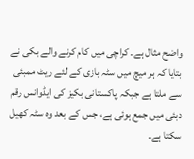واضح مثال ہے۔ کراچی میں کام کرنے والے بکی نے بتایا کہ ہر میچ میں سٹہ بازی کے لئے ریٹ ممبئی سے ملتا ہے جبکہ پاکستانی بکیز کی ایڈوانس رقم دبئی میں جمع ہوئی ہے، جس کے بعد وہ سٹہ کھیل سکتا ہے۔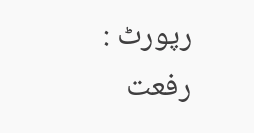رپورٹ : رفعت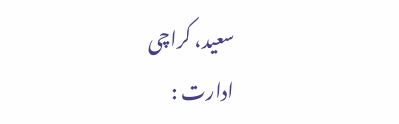سعید، کراچی
ادارت :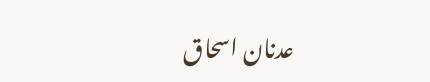عدنان اسحاق